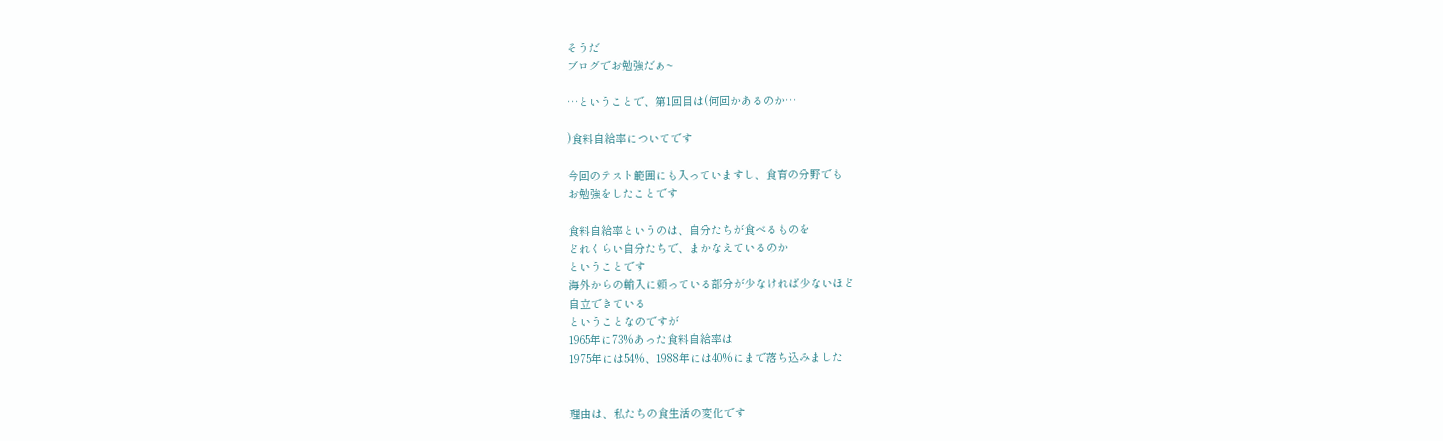そうだ
ブログでお勉強だぁ~

…ということで、第1回目は(何回かあるのか…

)食料自給率についてです

今回のテスト範囲にも入っていますし、食育の分野でも
お勉強をしたことです

食料自給率というのは、自分たちが食べるものを
どれくらい自分たちで、まかなえているのか
ということです
海外からの輸入に頼っている部分が少なければ少ないほど
自立できている
ということなのですが
1965年に73%あった食料自給率は
1975年には54%、1988年には40%にまで落ち込みました


理由は、私たちの食生活の変化です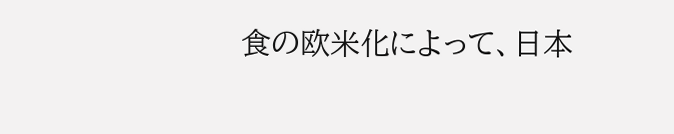食の欧米化によって、日本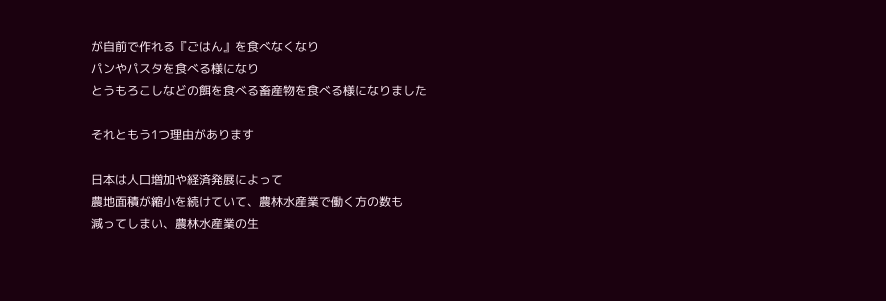が自前で作れる『ごはん』を食べなくなり
パンやパスタを食べる様になり
とうもろこしなどの餌を食べる畜産物を食べる様になりました

それともう1つ理由があります

日本は人口増加や経済発展によって
農地面積が縮小を続けていて、農林水産業で働く方の数も
減ってしまい、農林水産業の生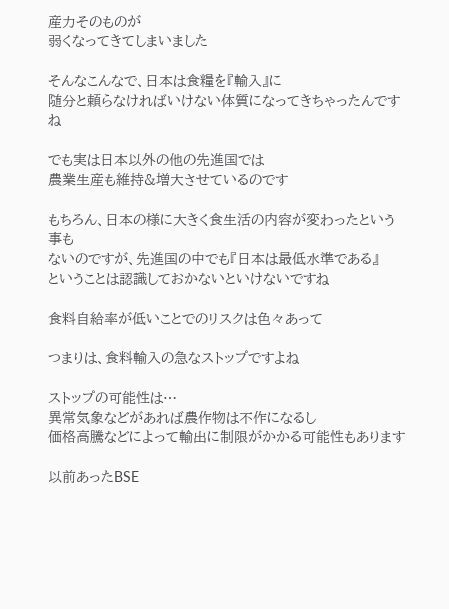産力そのものが
弱くなってきてしまいました

そんなこんなで、日本は食糧を『輸入』に
随分と頼らなければいけない体質になってきちゃったんですね

でも実は日本以外の他の先進国では
農業生産も維持&増大させているのです

もちろん、日本の様に大きく食生活の内容が変わったという事も
ないのですが、先進国の中でも『日本は最低水準である』
ということは認識しておかないといけないですね

食料自給率が低いことでのリスクは色々あって

つまりは、食料輸入の急なストップですよね

ストップの可能性は…
異常気象などがあれば農作物は不作になるし
価格高騰などによって輸出に制限がかかる可能性もあります

以前あったBSE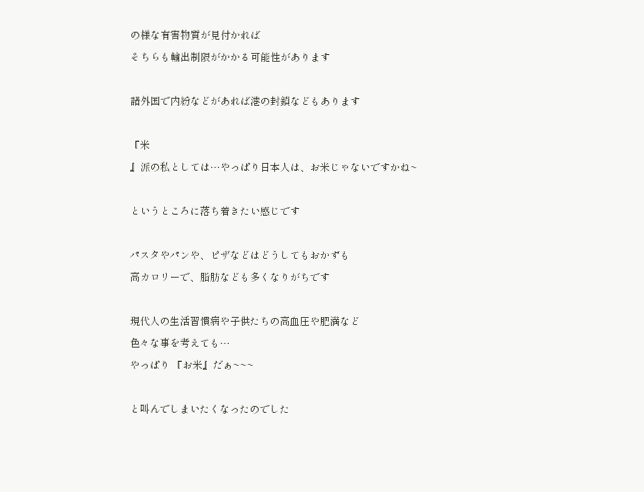の様な有害物質が見付かれば
そちらも輸出制限がかかる可能性があります

諸外国で内紛などがあれば港の封鎖などもあります

『米
』派の私としては…やっぱり日本人は、お米じゃないですかね~

というところに落ち着きたい感じです

パスタやパンや、ピザなどはどうしてもおかずも
高カロリーで、脂肪なども多くなりがちです

現代人の生活習慣病や子供たちの高血圧や肥満など
色々な事を考えても…
やっぱり 『お米』だぁ~~~

と叫んでしまいたくなったのでした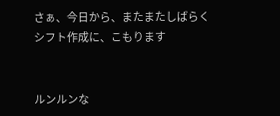さぁ、今日から、またまたしばらく
シフト作成に、こもります


ルンルンな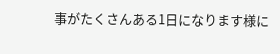事がたくさんある1日になります様に